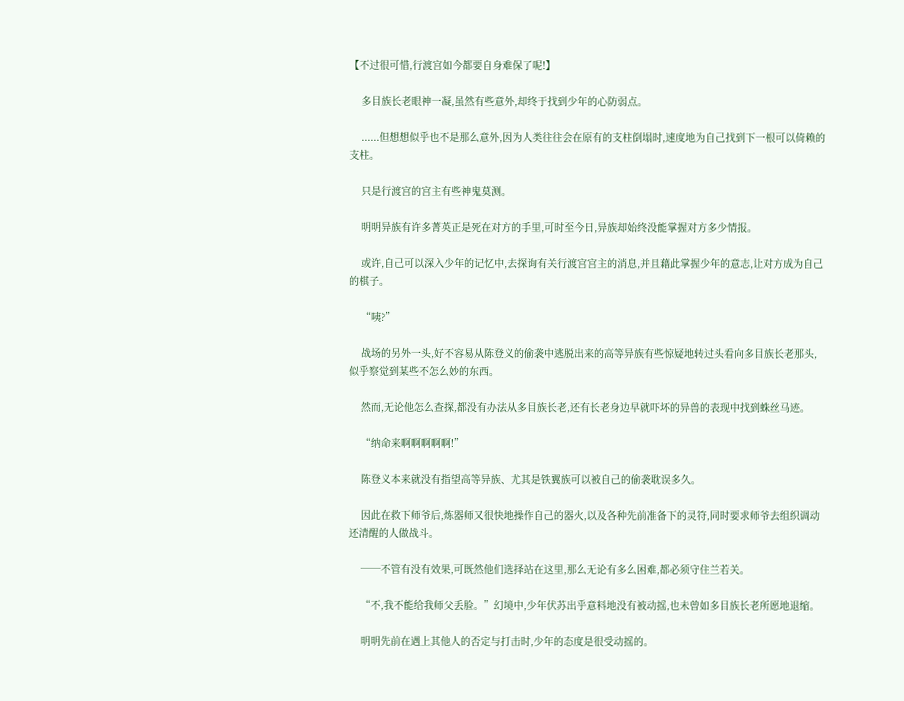【不过很可惜,行渡宫如今都要自身难保了呢!】

    多目族长老眼神一凝,虽然有些意外,却终于找到少年的心防弱点。

    ......但想想似乎也不是那么意外,因为人类往往会在原有的支柱倒塌时,速度地为自己找到下一根可以倚赖的支柱。

    只是行渡宫的宫主有些神鬼莫测。

    明明异族有许多菁英正是死在对方的手里,可时至今日,异族却始终没能掌握对方多少情报。

    或许,自己可以深入少年的记忆中,去探询有关行渡宫宫主的消息,并且藉此掌握少年的意志,让对方成为自己的棋子。

    “咦?”

    战场的另外一头,好不容易从陈登义的偷袭中逃脱出来的高等异族有些惊疑地转过头看向多目族长老那头,似乎察觉到某些不怎么妙的东西。

    然而,无论他怎么查探,都没有办法从多目族长老,还有长老身边早就吓坏的异兽的表现中找到蛛丝马迹。

    “纳命来啊啊啊啊啊!”

    陈登义本来就没有指望高等异族、尤其是铁翼族可以被自己的偷袭耽误多久。

    因此在救下师爷后,炼器师又很快地操作自己的器火,以及各种先前准备下的灵符,同时要求师爷去组织调动还清醒的人做战斗。

    ──不管有没有效果,可既然他们选择站在这里,那么无论有多么困难,都必须守住兰若关。

    “不,我不能给我师父丢脸。”幻境中,少年伏苏出乎意料地没有被动摇,也未曾如多目族长老所愿地退缩。

    明明先前在遇上其他人的否定与打击时,少年的态度是很受动摇的。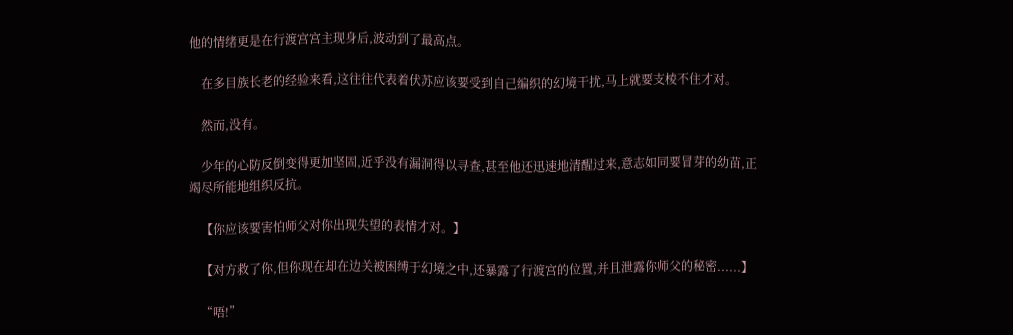他的情绪更是在行渡宫宫主现身后,波动到了最高点。

    在多目族长老的经验来看,这往往代表着伏苏应该要受到自己编织的幻境干扰,马上就要支棱不住才对。

    然而,没有。

    少年的心防反倒变得更加坚固,近乎没有漏洞得以寻查,甚至他还迅速地清醒过来,意志如同要冒芽的幼苗,正竭尽所能地组织反抗。

    【你应该要害怕师父对你出现失望的表情才对。】

    【对方救了你,但你现在却在边关被困缚于幻境之中,还暴露了行渡宫的位置,并且泄露你师父的秘密......】

    “唔!”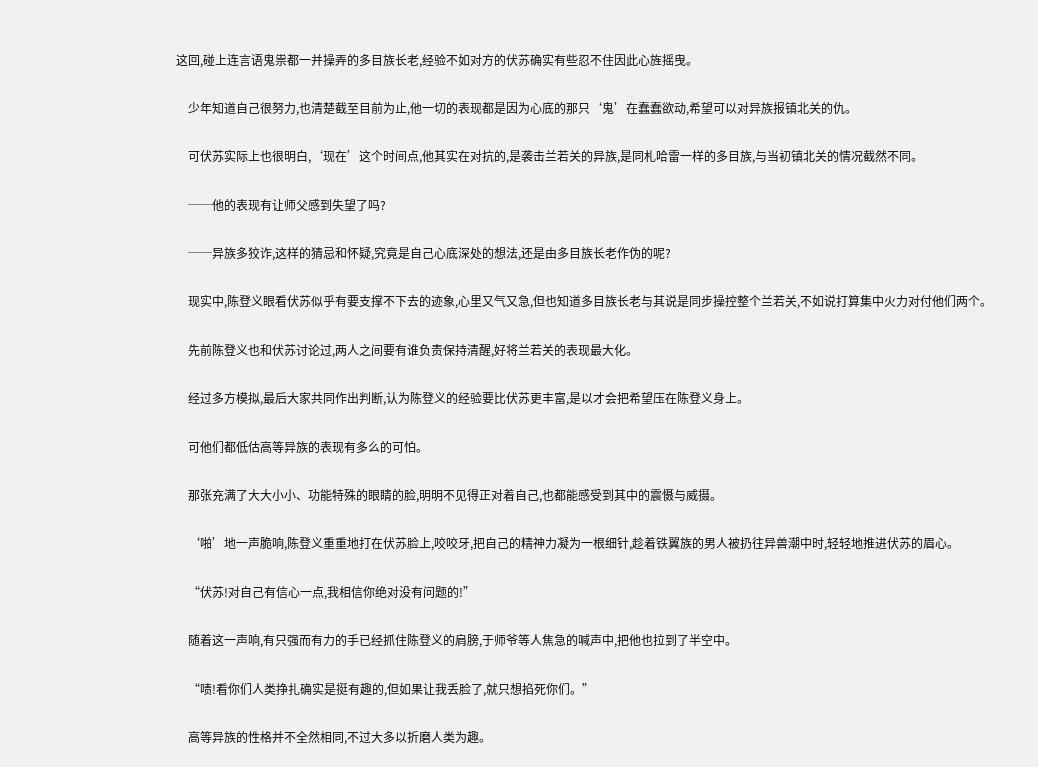这回,碰上连言语鬼祟都一并操弄的多目族长老,经验不如对方的伏苏确实有些忍不住因此心旌摇曳。

    少年知道自己很努力,也清楚截至目前为止,他一切的表现都是因为心底的那只‘鬼’在蠢蠢欲动,希望可以对异族报镇北关的仇。

    可伏苏实际上也很明白,‘现在’这个时间点,他其实在对抗的,是袭击兰若关的异族,是同札哈雷一样的多目族,与当初镇北关的情况截然不同。

    ──他的表现有让师父感到失望了吗?

    ──异族多狡诈,这样的猜忌和怀疑,究竟是自己心底深处的想法,还是由多目族长老作伪的呢?

    现实中,陈登义眼看伏苏似乎有要支撑不下去的迹象,心里又气又急,但也知道多目族长老与其说是同步操控整个兰若关,不如说打算集中火力对付他们两个。

    先前陈登义也和伏苏讨论过,两人之间要有谁负责保持清醒,好将兰若关的表现最大化。

    经过多方模拟,最后大家共同作出判断,认为陈登义的经验要比伏苏更丰富,是以才会把希望压在陈登义身上。

    可他们都低估高等异族的表现有多么的可怕。

    那张充满了大大小小、功能特殊的眼睛的脸,明明不见得正对着自己,也都能感受到其中的震慑与威摄。

    ‘啪’地一声脆响,陈登义重重地打在伏苏脸上,咬咬牙,把自己的精神力凝为一根细针,趁着铁翼族的男人被扔往异兽潮中时,轻轻地推进伏苏的眉心。

    “伏苏!对自己有信心一点,我相信你绝对没有问题的!”

    随着这一声响,有只强而有力的手已经抓住陈登义的肩膀,于师爷等人焦急的喊声中,把他也拉到了半空中。

    “啧!看你们人类挣扎确实是挺有趣的,但如果让我丢脸了,就只想掐死你们。”

    高等异族的性格并不全然相同,不过大多以折磨人类为趣。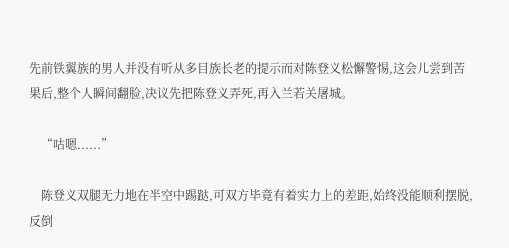先前铁翼族的男人并没有听从多目族长老的提示而对陈登义松懈警惕,这会儿尝到苦果后,整个人瞬间翻脸,决议先把陈登义弄死,再入兰若关屠城。

    “咕嗯......”

    陈登义双腿无力地在半空中踢跶,可双方毕竟有着实力上的差距,始终没能顺利摆脱,反倒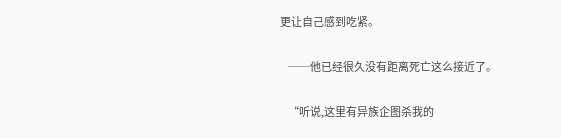更让自己感到吃紧。

    ──他已经很久没有距离死亡这么接近了。

    “听说,这里有异族企图杀我的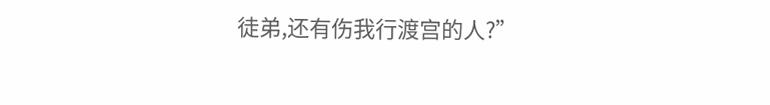徒弟,还有伤我行渡宫的人?”